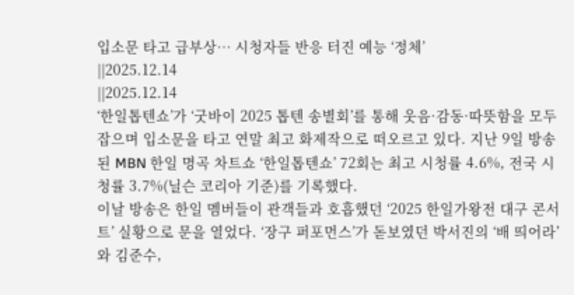입소문 타고 급부상… 시청자들 반응 터진 예능 ‘정체’
||2025.12.14
||2025.12.14
‘한일톱텐쇼’가 ‘굿바이 2025 톱텐 송별회’를 통해 웃음·감동·따뜻함을 모두 잡으며 입소문을 타고 연말 최고 화제작으로 떠오르고 있다. 지난 9일 방송된 MBN 한일 명곡 차트쇼 ‘한일톱텐쇼’ 72회는 최고 시청률 4.6%, 전국 시청률 3.7%(닐슨 코리아 기준)를 기록했다.
이날 방송은 한일 멤버들이 관객들과 호흡했던 ‘2025 한일가왕전 대구 콘서트’ 실황으로 문을 열었다. ‘장구 퍼포먼스’가 돋보였던 박서진의 ‘배 띄어라’와 김준수,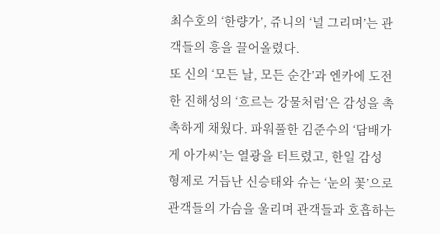최수호의 ‘한량가’, 쥬니의 ‘널 그리며’는 관객들의 흥을 끌어올렸다.
또 신의 ‘모든 날, 모든 순간’과 엔카에 도전한 진해성의 ‘흐르는 강물처럼’은 감성을 촉촉하게 채웠다. 파워풀한 김준수의 ‘담배가게 아가씨’는 열광을 터트렸고, 한일 감성 형제로 거듭난 신승태와 슈는 ‘눈의 꽃’으로 관객들의 가슴을 울리며 관객들과 호흡하는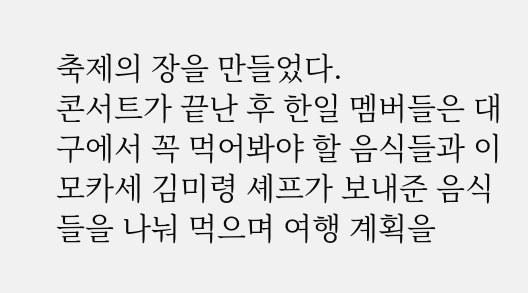축제의 장을 만들었다.
콘서트가 끝난 후 한일 멤버들은 대구에서 꼭 먹어봐야 할 음식들과 이모카세 김미령 셰프가 보내준 음식들을 나눠 먹으며 여행 계획을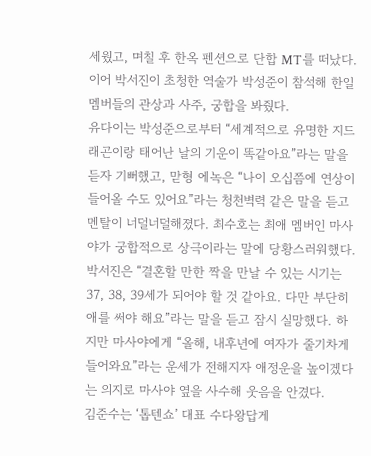세웠고, 며칠 후 한옥 펜션으로 단합 MT를 떠났다. 이어 박서진이 초청한 역술가 박성준이 참석해 한일 멤버들의 관상과 사주, 궁합을 봐줬다.
유다이는 박성준으로부터 “세계적으로 유명한 지드래곤이랑 태어난 날의 기운이 똑같아요”라는 말을 듣자 기뻐했고, 맏형 에녹은 “나이 오십쯤에 연상이 들어올 수도 있어요”라는 청천벽력 같은 말을 듣고 멘탈이 너덜너덜해졌다. 최수호는 최애 멤버인 마사야가 궁합적으로 상극이라는 말에 당황스러워했다.
박서진은 “결혼할 만한 짝을 만날 수 있는 시기는 37, 38, 39세가 되어야 할 것 같아요. 다만 부단히 애를 써야 해요”라는 말을 듣고 잠시 실망했다. 하지만 마사야에게 “올해, 내후년에 여자가 줄기차게 들어와요”라는 운세가 전해지자 애정운을 높이겠다는 의지로 마사야 옆을 사수해 웃음을 안겼다.
김준수는 ‘톱텐쇼’ 대표 수다왕답게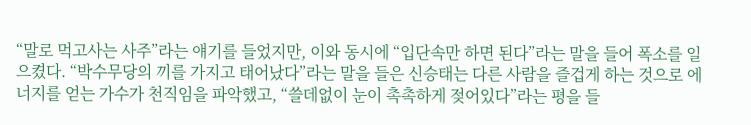“말로 먹고사는 사주”라는 얘기를 들었지만, 이와 동시에 “입단속만 하면 된다”라는 말을 들어 폭소를 일으켰다. “박수무당의 끼를 가지고 태어났다”라는 말을 들은 신승태는 다른 사람을 즐겁게 하는 것으로 에너지를 얻는 가수가 천직임을 파악했고, “쓸데없이 눈이 촉촉하게 젖어있다”라는 평을 들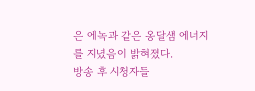은 에녹과 같은 옹달샘 에너지를 지녔음이 밝혀졌다.
방송 후 시청자들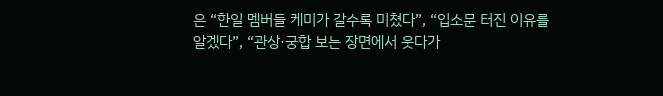은 “한일 멤버들 케미가 갈수록 미쳤다”, “입소문 터진 이유를 알겠다”, “관상·궁합 보는 장면에서 웃다가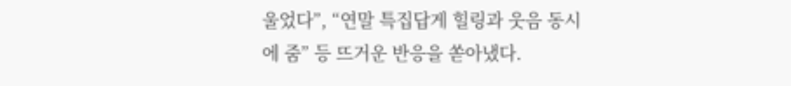울었다”, “연말 특집답게 힐링과 웃음 동시에 줌” 등 뜨거운 반응을 쏟아냈다.